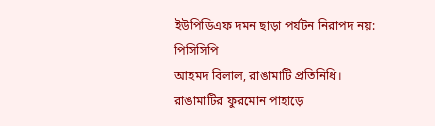ইউপিডিএফ দমন ছাড়া পর্যটন নিরাপদ নয়: পিসিসিপি
আহমদ বিলাল, রাঙামাটি প্রতিনিধি।
রাঙামাটির ফুরমোন পাহাড়ে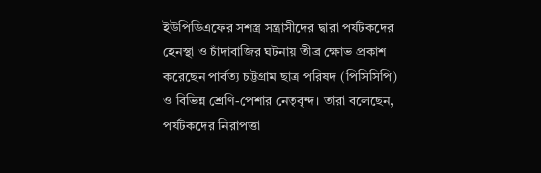ইউপিডিএফের সশস্ত্র সন্ত্রাসীদের দ্বারা পর্যটকদের হেনস্থা ও চাঁদাবাজির ঘটনায় তীব্র ক্ষোভ প্রকাশ করেছেন পার্বত্য চট্টগ্রাম ছাত্র পরিষদ (পিসিসিপি) ও বিভিন্ন শ্রেণি-পেশার নেতৃবৃন্দ। তারা বলেছেন, পর্যটকদের নিরাপত্তা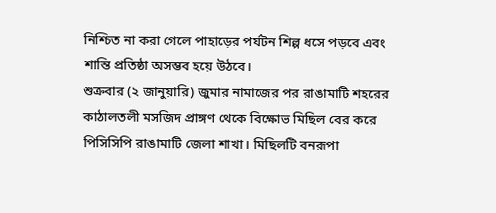নিশ্চিত না করা গেলে পাহাড়ের পর্যটন শিল্প ধসে পড়বে এবং শান্তি প্রতিষ্ঠা অসম্ভব হয়ে উঠবে।
শুক্রবার (২ জানুয়ারি) জুমার নামাজের পর রাঙামাটি শহরের কাঠালতলী মসজিদ প্রাঙ্গণ থেকে বিক্ষোভ মিছিল বের করে পিসিসিপি রাঙামাটি জেলা শাখা। মিছিলটি বনরূপা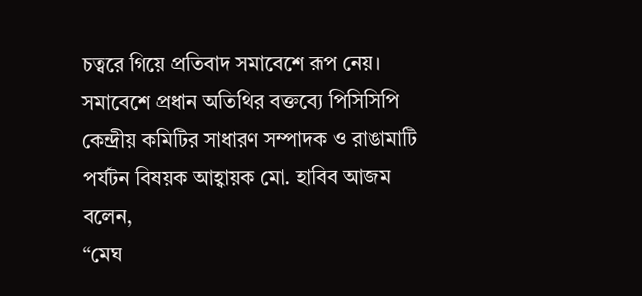চত্বরে গিয়ে প্রতিবাদ সমাবেশে রূপ নেয়।
সমাবেশে প্রধান অতিথির বক্তব্যে পিসিসিপি কেন্দ্রীয় কমিটির সাধারণ সম্পাদক ও রাঙামাটি পর্যটন বিষয়ক আহ্বায়ক মো. হাবিব আজম বলেন,
“মেঘ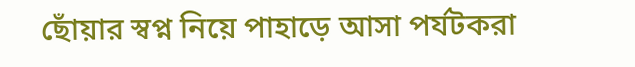ছোঁয়ার স্বপ্ন নিয়ে পাহাড়ে আসা পর্যটকরা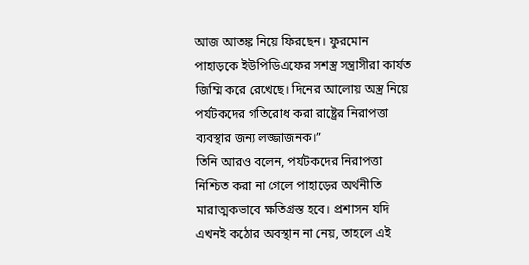আজ আতঙ্ক নিয়ে ফিরছেন। ফুরমোন পাহাড়কে ইউপিডিএফের সশস্ত্র সন্ত্রাসীরা কার্যত জিম্মি করে রেখেছে। দিনের আলোয় অস্ত্র নিয়ে পর্যটকদের গতিরোধ করা রাষ্ট্রের নিরাপত্তা ব্যবস্থার জন্য লজ্জাজনক।”
তিনি আরও বলেন, পর্যটকদের নিরাপত্তা নিশ্চিত করা না গেলে পাহাড়ের অর্থনীতি মারাত্মকভাবে ক্ষতিগ্রস্ত হবে। প্রশাসন যদি এখনই কঠোর অবস্থান না নেয়, তাহলে এই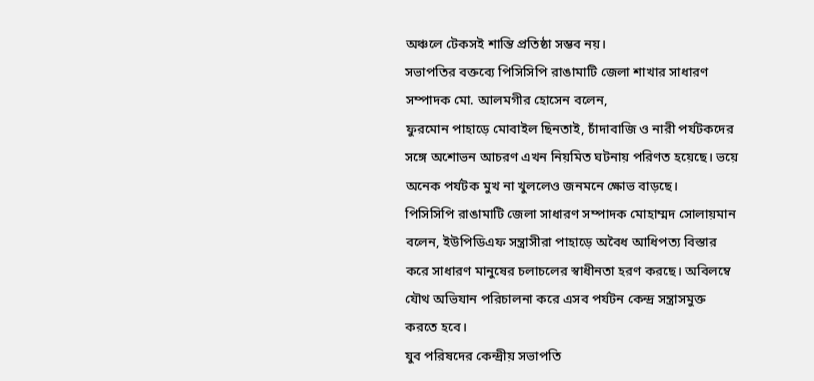অঞ্চলে টেকসই শান্তি প্রতিষ্ঠা সম্ভব নয়।
সভাপতির বক্তব্যে পিসিসিপি রাঙামাটি জেলা শাখার সাধারণ সম্পাদক মো. আলমগীর হোসেন বলেন,
ফুরমোন পাহাড়ে মোবাইল ছিনতাই, চাঁদাবাজি ও নারী পর্যটকদের সঙ্গে অশোভন আচরণ এখন নিয়মিত ঘটনায় পরিণত হয়েছে। ভয়ে অনেক পর্যটক মুখ না খুললেও জনমনে ক্ষোভ বাড়ছে।
পিসিসিপি রাঙামাটি জেলা সাধারণ সম্পাদক মোহাম্মদ সোলায়মান বলেন, ইউপিডিএফ সন্ত্রাসীরা পাহাড়ে অবৈধ আধিপত্য বিস্তার করে সাধারণ মানুষের চলাচলের স্বাধীনতা হরণ করছে। অবিলম্বে যৌথ অভিযান পরিচালনা করে এসব পর্যটন কেন্দ্র সন্ত্রাসমুক্ত করতে হবে।
যুব পরিষদের কেন্দ্রীয় সভাপতি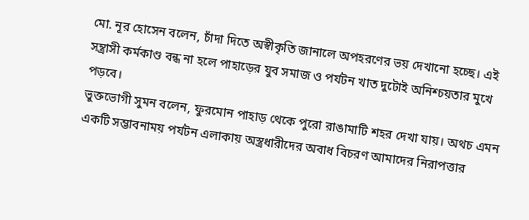মো. নূর হোসেন বলেন, চাঁদা দিতে অস্বীকৃতি জানালে অপহরণের ভয় দেখানো হচ্ছে। এই সন্ত্রাসী কর্মকাণ্ড বন্ধ না হলে পাহাড়ের যুব সমাজ ও পর্যটন খাত দুটোই অনিশ্চয়তার মুখে পড়বে।
ভুক্তভোগী সুমন বলেন, ফুরমোন পাহাড় থেকে পুরো রাঙামাটি শহর দেখা যায়। অথচ এমন একটি সম্ভাবনাময় পর্যটন এলাকায় অস্ত্রধারীদের অবাধ বিচরণ আমাদের নিরাপত্তার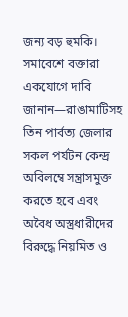জন্য বড় হুমকি।
সমাবেশে বক্তারা একযোগে দাবি জানান—রাঙামাটিসহ তিন পার্বত্য জেলার সকল পর্যটন কেন্দ্র অবিলম্বে সন্ত্রাসমুক্ত করতে হবে এবং অবৈধ অস্ত্রধারীদের বিরুদ্ধে নিয়মিত ও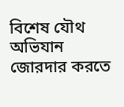বিশেষ যৌথ অভিযান জোরদার করতে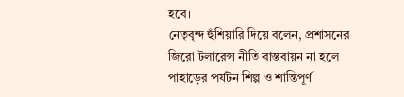হবে।
নেতৃবৃন্দ হুঁশিয়ারি দিয়ে বলেন, প্রশাসনের জিরো টলারেন্স নীতি বাস্তবায়ন না হলে পাহাড়ের পর্যটন শিল্প ও শান্তিপূর্ণ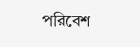পরিবেশ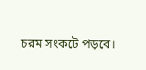চরম সংকটে পড়বে।